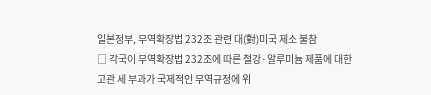일본정부, 무역확장법 232조 관련 대(對)미국 제소 불참
□ 각국이 무역확장법 232조에 따른 철강·알루미늄 제품에 대한 고관 세 부과가 국제적인 무역규정에 위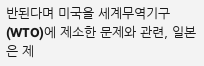반된다며 미국을 세계무역기구 (WTO)에 제소한 문제와 관련, 일본은 제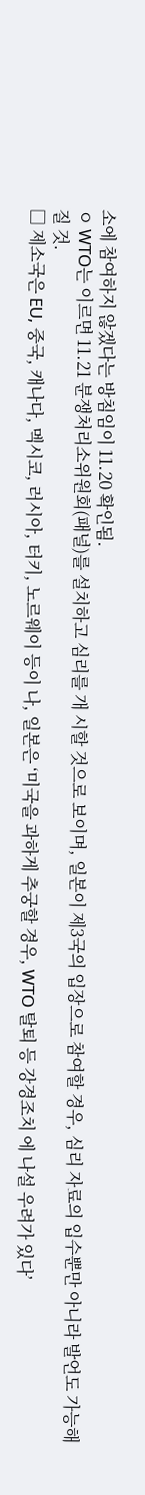소에 참여하지 않겠다는 방침임이 11.20 확인됨.
ㅇ WTO는 이르면 11.21 분쟁처리소위원회(패널)를 설치하고 심리를 개 시할 것으로 보이며, 일본이 제3국의 입장으로 참여할 경우, 심리 자료의 입수뿐만 아니라 발언도 가능해질 것.
□ 제소국은 EU, 중국, 캐나다, 멕시코, 러시아, 터키, 노르웨이 등이 나, 일본은 ‘미국을 과하게 추궁할 경우, WTO 탈퇴 등 강경조치 에 나설 우려가 있다’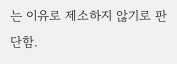는 이유로 제소하지 않기로 판단함.